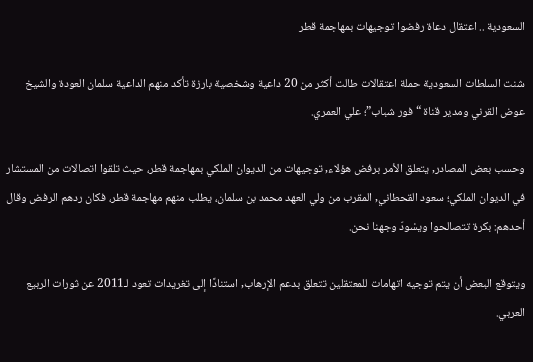السعودية .. اعتقال دعاة رفضوا توجيهات بمهاجمة قطر

شنت السلطات السعودية حملة اعتقالات طالت أكثر من 20 داعية وشخصية بارزة تأكد منهم الداعية سلمان العودة والشيخ عوض القرني ومدير قناة “فور شباب”؛ علي العمري.

وحسب بعض المصادر, يتعلق الأمر برفض هؤلاء, توجيهات من الديوان الملكي بمهاجمة قطر، حيث تلقوا اتصالات من المستشار في الديوان الملكي؛ سعود القحطاني, المقرب من ولي العهد محمد بن سلمان، يطلب منهم مهاجمة قطر، فكان ردهم الرفض وقال أحدهم: بكرة تتصالحوا ويسْودّ وجهنا نحن.

ويتوقع البعض أن يتم توجيه اتهامات للمعتقلين تتعلق بدعم الإرهاب, استنادًا إلى تغريدات تعود لـ2011 عن ثورات الربيع العربي.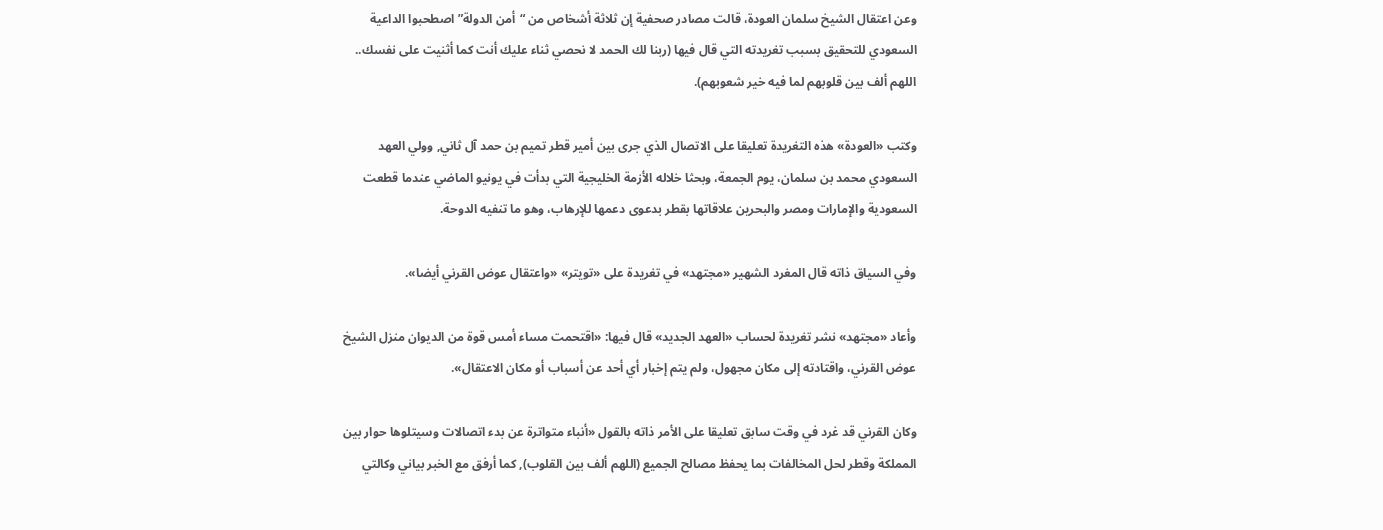وعن اعتقال الشيخ سلمان العودة، قالت مصادر صحفية إن ثلاثة أشخاص من “أمن الدولة” اصطحبوا الداعية السعودي للتحقيق بسبب تغريدته التي قال فيها (ربنا لك الحمد لا نحصي ثناء عليك أنت كما أثنيت على نفسك.. اللهم ألف بين قلوبهم لما فيه خير شعوبهم).

وكتب «العودة» هذه التغريدة تعليقا على الاتصال الذي جرى بين أمير قطر تميم بن حمد آل ثاني, وولي العهد السعودي محمد بن سلمان، يوم الجمعة، وبحثا خلاله الأزمة الخليجية التي بدأت في يونيو الماضي عندما قطعت السعودية والإمارات ومصر والبحرين علاقاتها بقطر بدعوى دعمها للإرهاب، وهو ما تنفيه الدوحة.

وفي السياق ذاته قال المغرد الشهير «مجتهد» في تغريدة على «تويتر» «واعتقال عوض القرني أيضا».

وأعاد «مجتهد» نشر تغريدة لحساب «العهد الجديد» قال فيها: «اقتحمت مساء أمس قوة من الديوان منزل الشيخ عوض القرني، واقتادته إلى مكان مجهول، ولم يتم إخبار أي أحد عن أسباب أو مكان الاعتقال».

وكان القرني قد غرد في وقت سابق تعليقا على الأمر ذاته بالقول «أنباء متواترة عن بدء اتصالات وسيتلوها حوار بين المملكة وقطر لحل المخالفات بما يحفظ مصالح الجميع (اللهم ألف بين القلوب), كما أرفق مع الخبر بياني وكالتي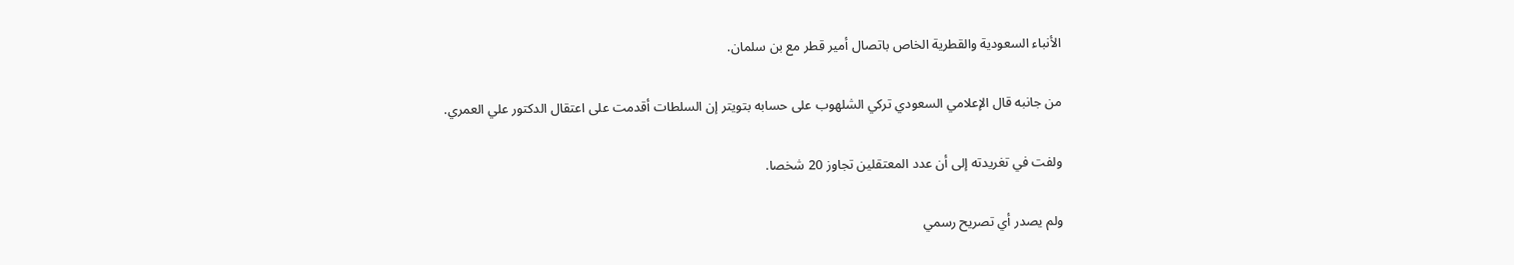الأنباء السعودية والقطرية الخاص باتصال أمير قطر مع بن سلمان.

من جانبه قال الإعلامي السعودي تركي الشلهوب على حسابه بتويتر إن السلطات أقدمت على اعتقال الدكتور علي العمري.

ولفت في تغريدته إلى أن عدد المعتقلين تجاوز 20 شخصا.

ولم يصدر أي تصريح رسمي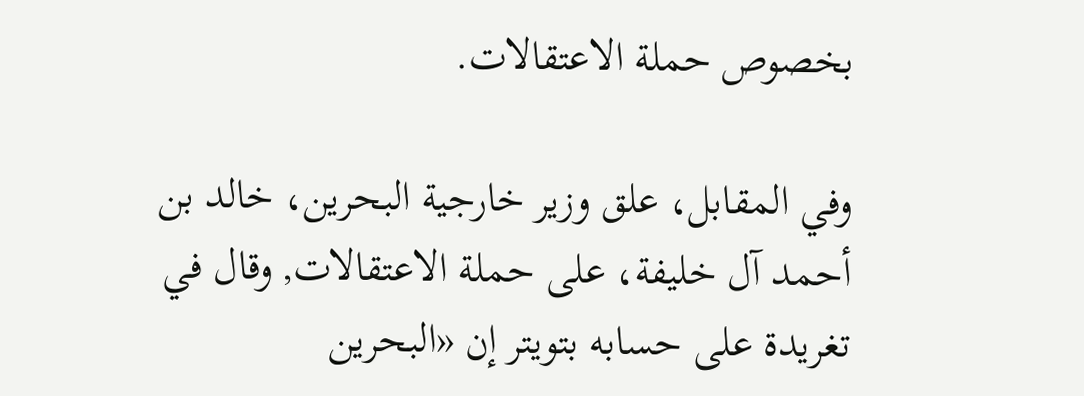بخصوص حملة الاعتقالات.

وفي المقابل، علق وزير خارجية البحرين، خالد بن أحمد آل خليفة، على حملة الاعتقالات, وقال في تغريدة على حسابه بتويتر إن «البحرين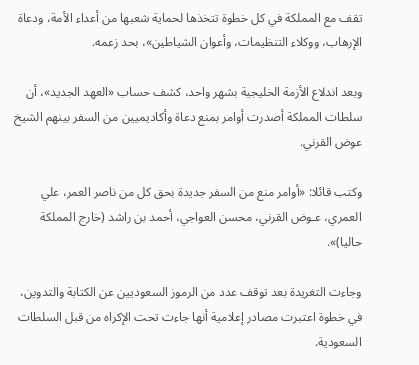تقف مع المملكة في كل خطوة تتخذها لحماية شعبها من أعداء الأمة، ودعاة الإرهاب، ووكلاء التنظيمات، وأعوان الشياطين»، بحد زعمه.

وبعد اندلاع الأزمة الخليجية بشهر واحد، كشف حساب «العهد الجديد»، أن سلطات المملكة أصدرت أوامر بمنع دعاة وأكاديميين من السفر بينهم الشيخ عوض القرني.

وكتب قائلا: «أوامر منع من السفر جديدة بحق كل من ناصر العمر، علي العمري، عـوض القرني، محسن العواجي، أحمد بن راشد (خارج المملكة حاليا)».

وجاءت التغريدة بعد توقف عدد من الرموز السعوديين عن الكتابة والتدوين، في خطوة اعتبرت مصادر إعلامية أنها جاءت تحت الإكراه من قبل السلطات السعودية.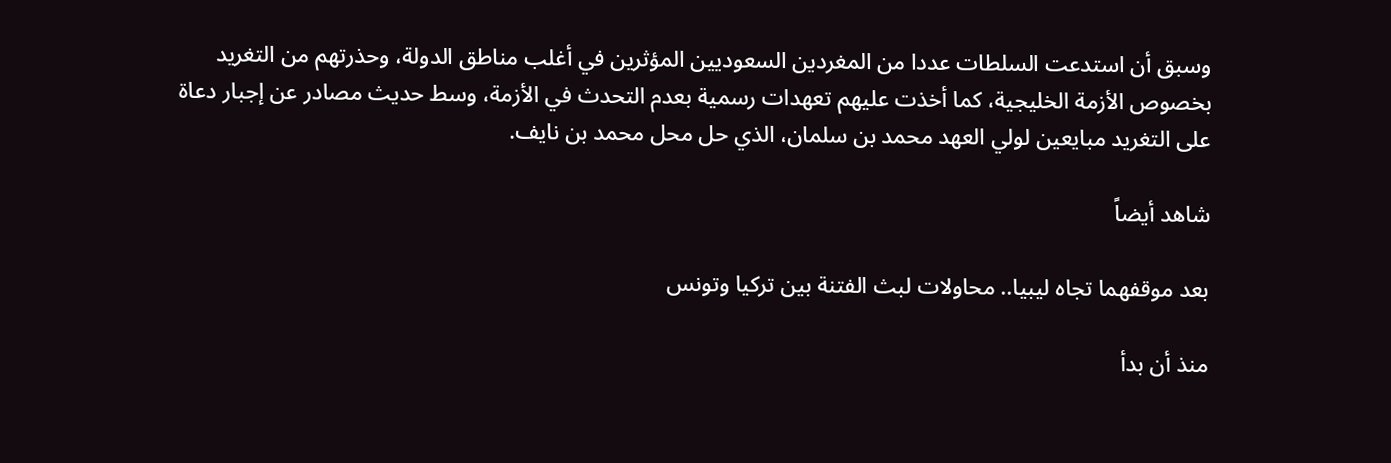وسبق أن استدعت السلطات عددا من المغردين السعوديين المؤثرين في أغلب مناطق الدولة، وحذرتهم من التغريد بخصوص الأزمة الخليجية، كما أخذت عليهم تعهدات رسمية بعدم التحدث في الأزمة، وسط حديث مصادر عن إجبار دعاة على التغريد مبايعين لولي العهد محمد بن سلمان، الذي حل محل محمد بن نايف.

شاهد أيضاً

بعد موقفهما تجاه ليبيا.. محاولات لبث الفتنة بين تركيا وتونس

منذ أن بدأ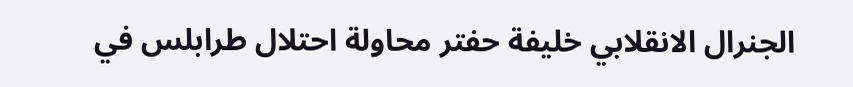الجنرال الانقلابي خليفة حفتر محاولة احتلال طرابلس في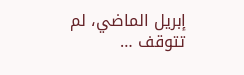إبريل الماضي، لم تتوقف …